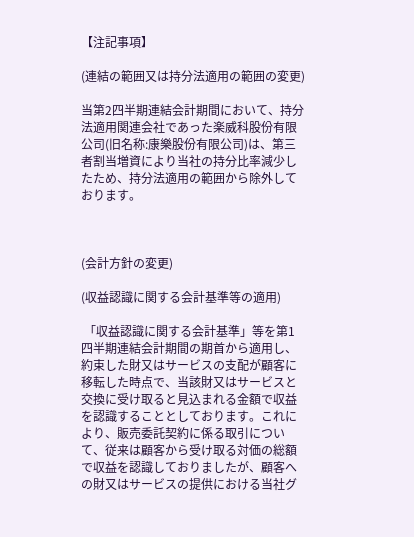【注記事項】

(連結の範囲又は持分法適用の範囲の変更)

当第2四半期連結会計期間において、持分法適用関連会社であった楽威科股份有限公司(旧名称:康樂股份有限公司)は、第三者割当増資により当社の持分比率減少したため、持分法適用の範囲から除外しております。



(会計方針の変更)

(収益認識に関する会計基準等の適用)

 「収益認識に関する会計基準」等を第1四半期連結会計期間の期首から適用し、約束した財又はサービスの支配が顧客に移転した時点で、当該財又はサービスと交換に受け取ると見込まれる金額で収益を認識することとしております。これにより、販売委託契約に係る取引について、従来は顧客から受け取る対価の総額で収益を認識しておりましたが、顧客への財又はサービスの提供における当社グ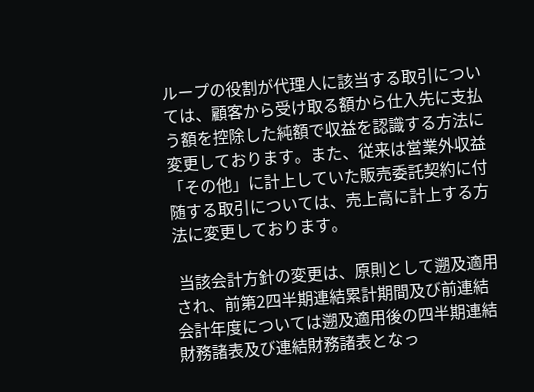ループの役割が代理人に該当する取引については、顧客から受け取る額から仕入先に支払う額を控除した純額で収益を認識する方法に変更しております。また、従来は営業外収益「その他」に計上していた販売委託契約に付随する取引については、売上高に計上する方法に変更しております。

 当該会計方針の変更は、原則として遡及適用され、前第2四半期連結累計期間及び前連結会計年度については遡及適用後の四半期連結財務諸表及び連結財務諸表となっ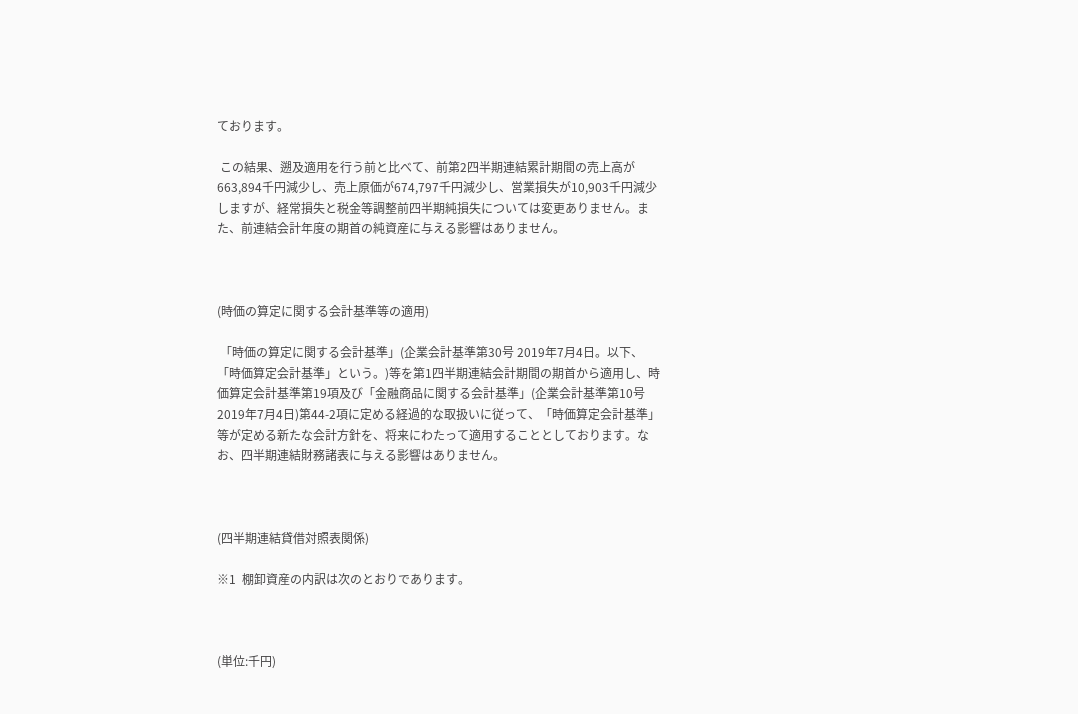ております。

 この結果、遡及適用を行う前と比べて、前第2四半期連結累計期間の売上高が663,894千円減少し、売上原価が674,797千円減少し、営業損失が10,903千円減少しますが、経常損失と税金等調整前四半期純損失については変更ありません。また、前連結会計年度の期首の純資産に与える影響はありません。



(時価の算定に関する会計基準等の適用)

 「時価の算定に関する会計基準」(企業会計基準第30号 2019年7月4日。以下、「時価算定会計基準」という。)等を第1四半期連結会計期間の期首から適用し、時価算定会計基準第19項及び「金融商品に関する会計基準」(企業会計基準第10号 2019年7月4日)第44-2項に定める経過的な取扱いに従って、「時価算定会計基準」等が定める新たな会計方針を、将来にわたって適用することとしております。なお、四半期連結財務諸表に与える影響はありません。



(四半期連結貸借対照表関係)

※1  棚卸資産の内訳は次のとおりであります。



(単位:千円)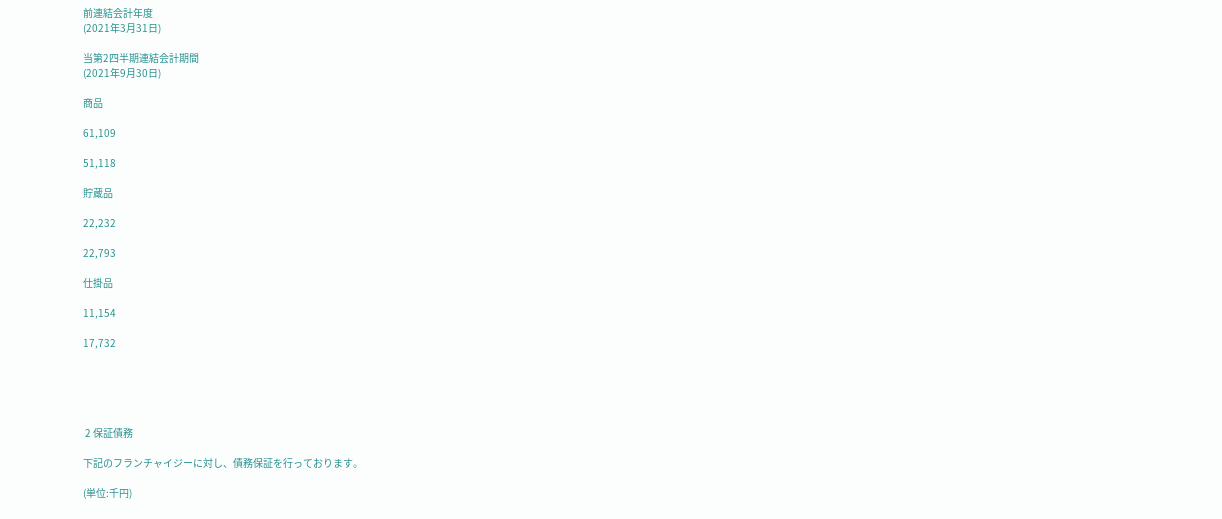前連結会計年度
(2021年3月31日)

当第2四半期連結会計期間
(2021年9月30日)

商品

61,109

51,118

貯蔵品

22,232

22,793

仕掛品

11,154

17,732





 2 保証債務

下記のフランチャイジーに対し、債務保証を行っております。

(単位:千円)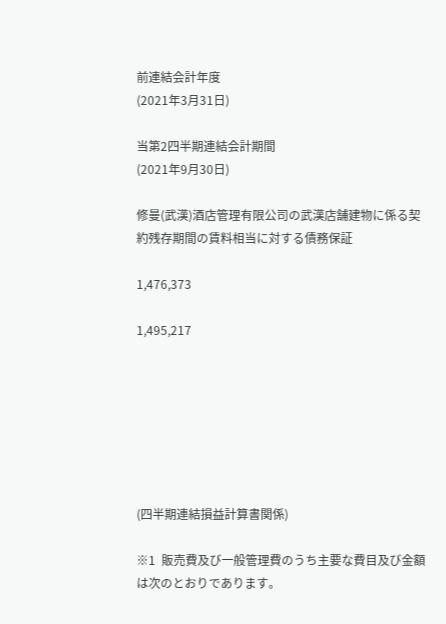前連結会計年度
(2021年3月31日)

当第2四半期連結会計期間
(2021年9月30日)

修曼(武漢)酒店管理有限公司の武漢店舗建物に係る契約残存期間の賃料相当に対する債務保証

1,476,373

1,495,217







(四半期連結損益計算書関係)

※1  販売費及び一般管理費のうち主要な費目及び金額は次のとおりであります。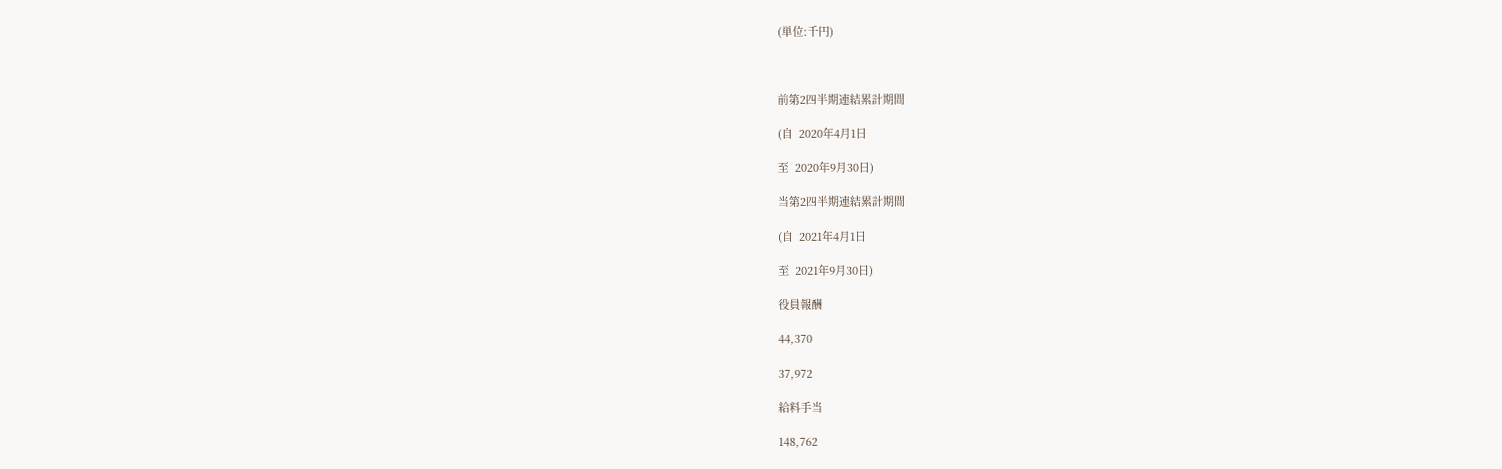(単位:千円)



前第2四半期連結累計期間

(自  2020年4月1日

至  2020年9月30日)

当第2四半期連結累計期間

(自  2021年4月1日

至  2021年9月30日)

役員報酬

44,370

37,972

給料手当

148,762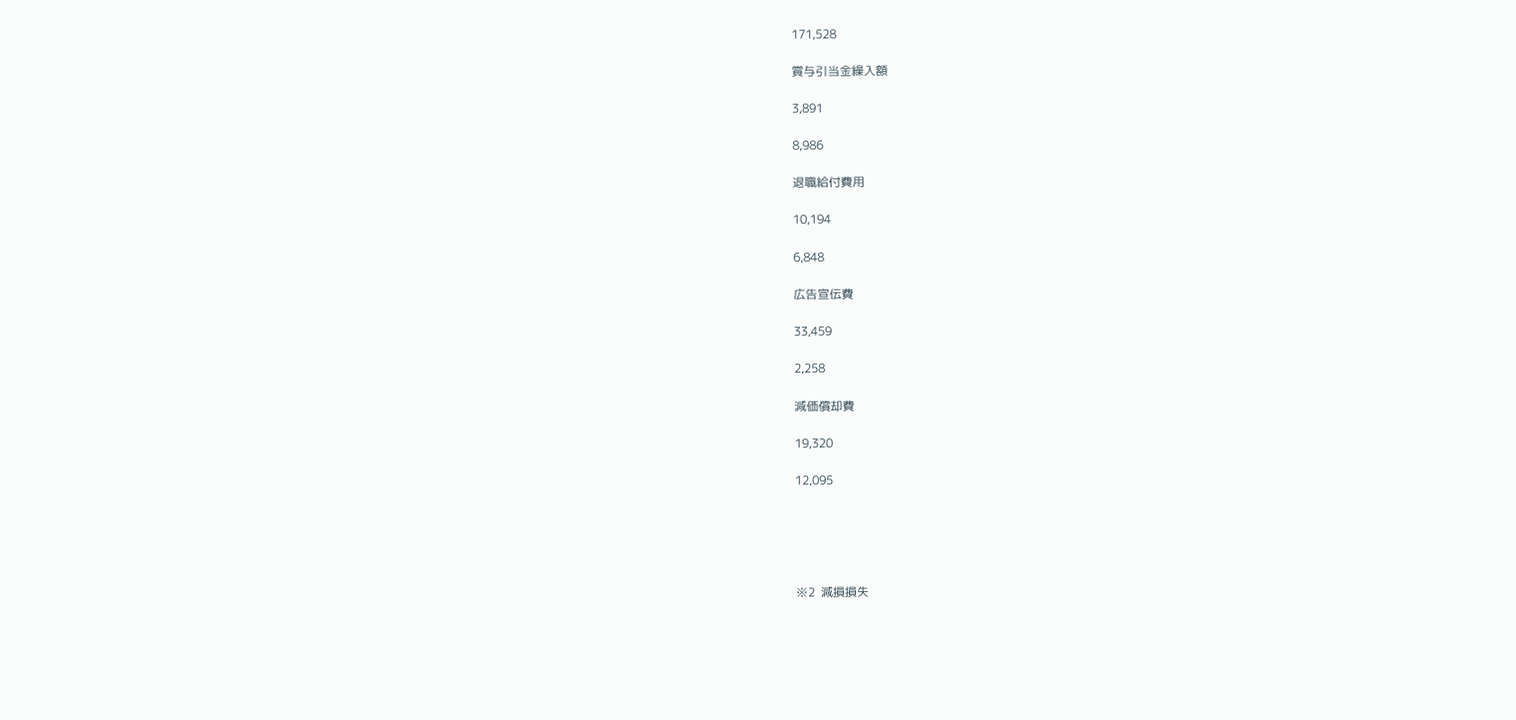171,528

賞与引当金繰入額

3,891

8,986

退職給付費用

10,194

6,848

広告宣伝費

33,459

2,258

減価償却費

19,320

12,095





※2  減損損失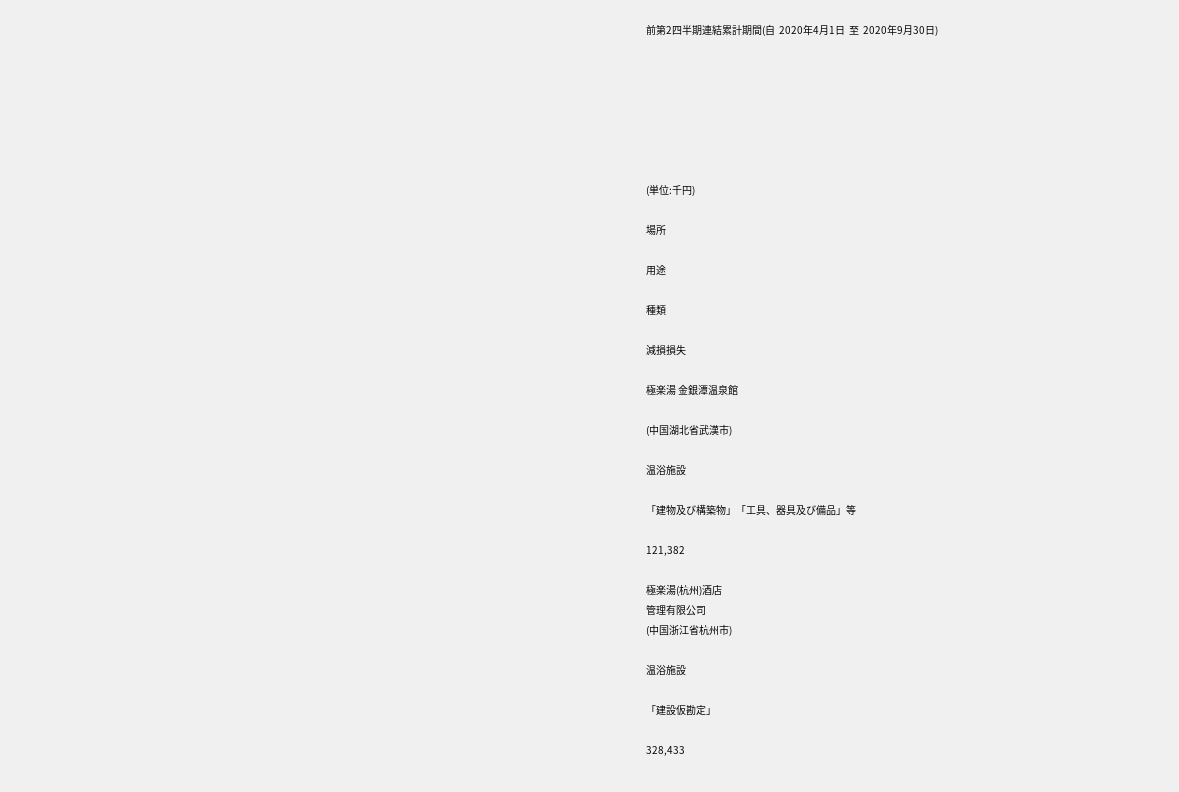前第2四半期連結累計期間(自  2020年4月1日  至  2020年9月30日)







(単位:千円)

場所

用途

種類

減損損失

極楽湯 金銀潭温泉館

(中国湖北省武漢市)

温浴施設

「建物及び構築物」「工具、器具及び備品」等

121,382

極楽湯(杭州)酒店
管理有限公司
(中国浙江省杭州市)

温浴施設

「建設仮勘定」

328,433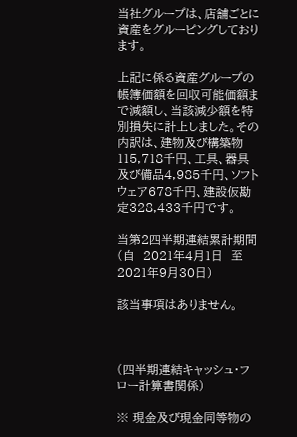当社グループは、店舗ごとに資産をグルーピングしております。

上記に係る資産グループの帳簿価額を回収可能価額まで減額し、当該減少額を特別損失に計上しました。その内訳は、建物及び構築物115,718千円、工具、器具及び備品4,985千円、ソフトウェア678千円、建設仮勘定328,433千円です。

当第2四半期連結累計期間(自  2021年4月1日  至  2021年9月30日)

該当事項はありません。



(四半期連結キャッシュ・フロー計算書関係)

※ 現金及び現金同等物の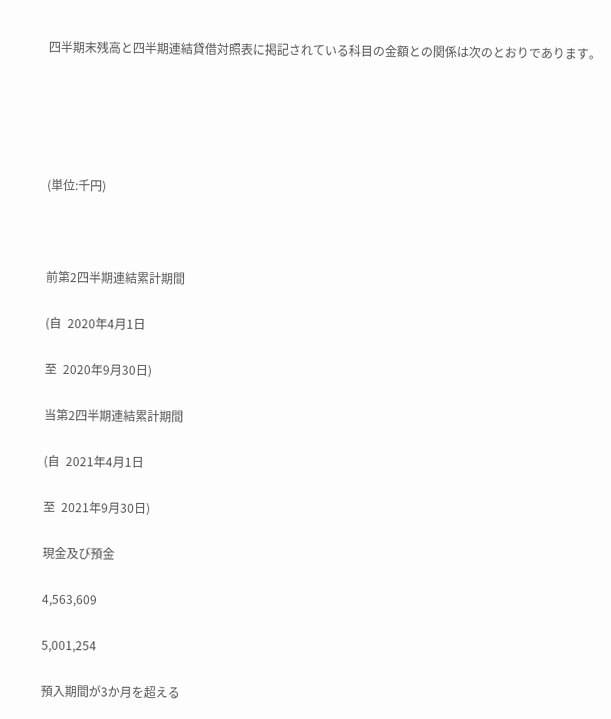四半期末残高と四半期連結貸借対照表に掲記されている科目の金額との関係は次のとおりであります。





(単位:千円)



前第2四半期連結累計期間

(自  2020年4月1日

至  2020年9月30日)

当第2四半期連結累計期間

(自  2021年4月1日

至  2021年9月30日)

現金及び預金

4,563,609

5,001,254

預入期間が3か月を超える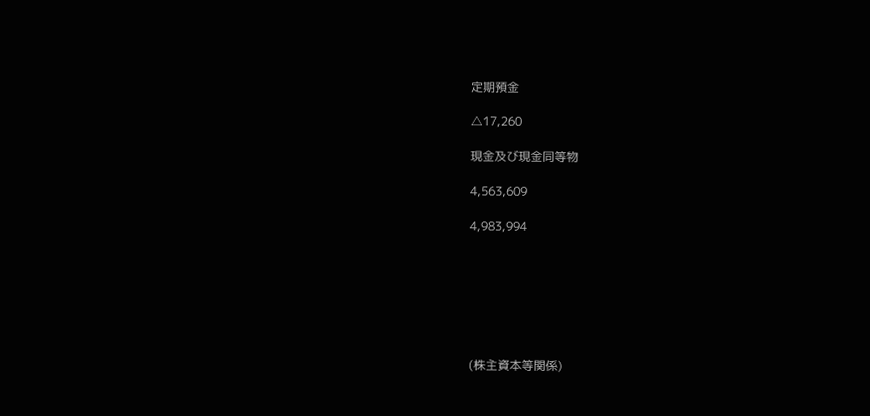定期預金

△17,260

現金及び現金同等物

4,563,609

4,983,994







(株主資本等関係)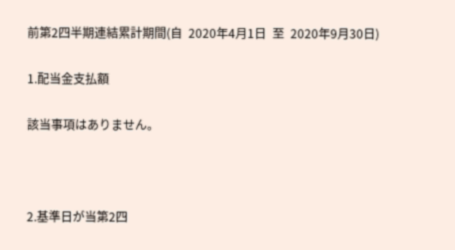前第2四半期連結累計期間(自  2020年4月1日  至  2020年9月30日)

1.配当金支払額

該当事項はありません。



2.基準日が当第2四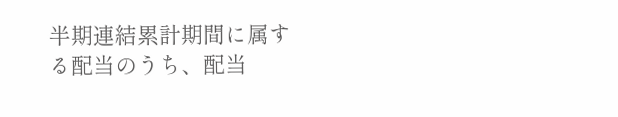半期連結累計期間に属する配当のうち、配当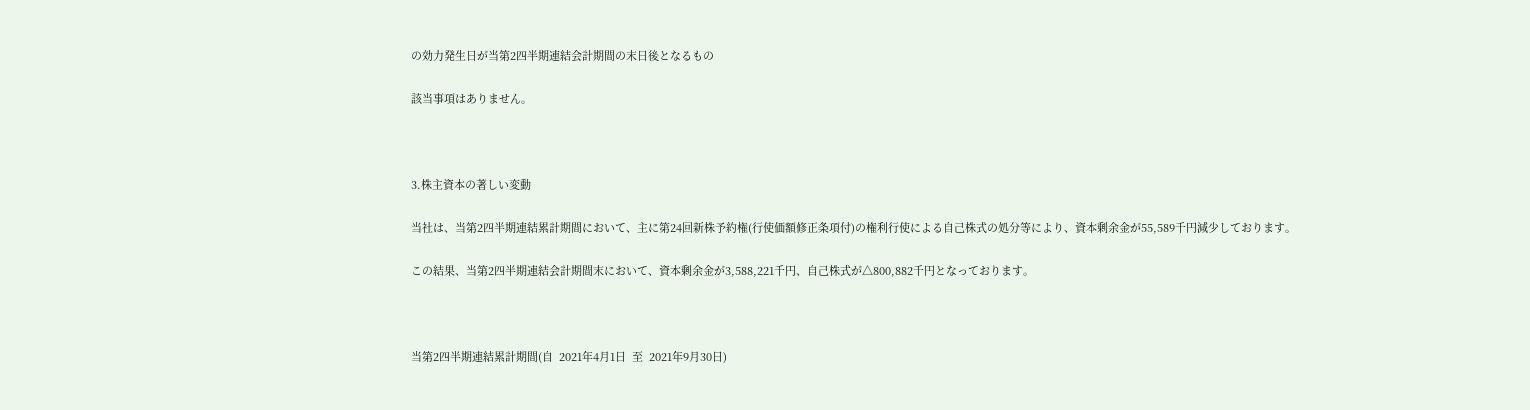の効力発生日が当第2四半期連結会計期間の末日後となるもの

該当事項はありません。



3.株主資本の著しい変動

当社は、当第2四半期連結累計期間において、主に第24回新株予約権(行使価額修正条項付)の権利行使による自己株式の処分等により、資本剰余金が55,589千円減少しております。

この結果、当第2四半期連結会計期間末において、資本剰余金が3,588,221千円、自己株式が△800,882千円となっております。



当第2四半期連結累計期間(自  2021年4月1日  至  2021年9月30日)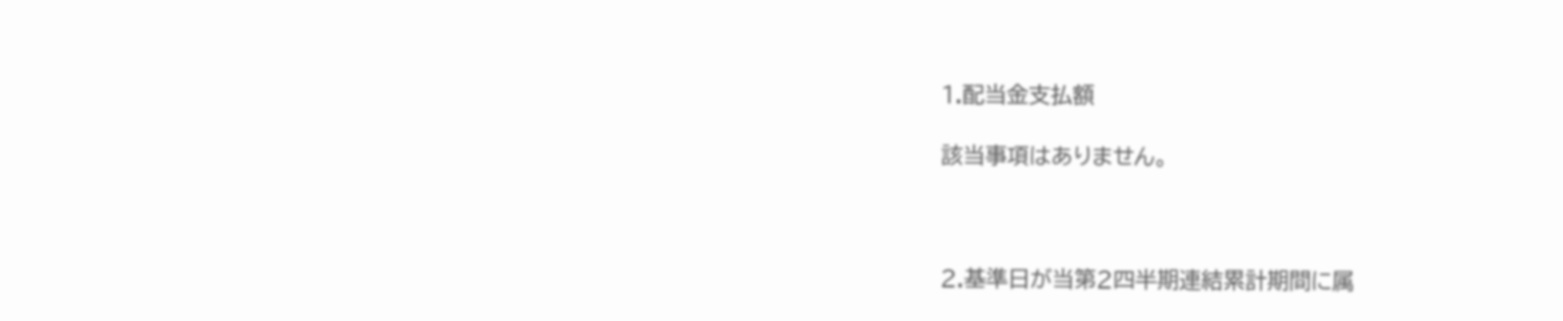1.配当金支払額

該当事項はありません。



2.基準日が当第2四半期連結累計期間に属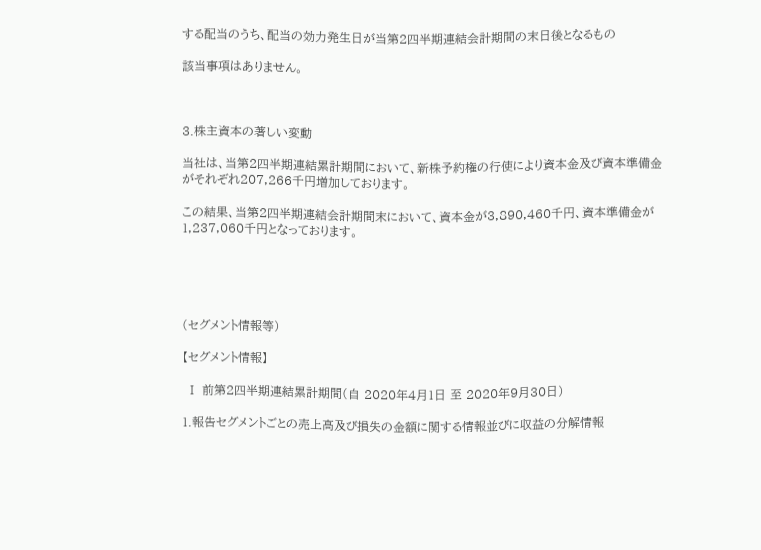する配当のうち、配当の効力発生日が当第2四半期連結会計期間の末日後となるもの

該当事項はありません。



3.株主資本の著しい変動

当社は、当第2四半期連結累計期間において、新株予約権の行使により資本金及び資本準備金がそれぞれ207,266千円増加しております。

この結果、当第2四半期連結会計期間末において、資本金が3,890,460千円、資本準備金が1,237,060千円となっております。





(セグメント情報等)

【セグメント情報】

 Ⅰ 前第2四半期連結累計期間(自 2020年4月1日 至 2020年9月30日)

1.報告セグメントごとの売上高及び損失の金額に関する情報並びに収益の分解情報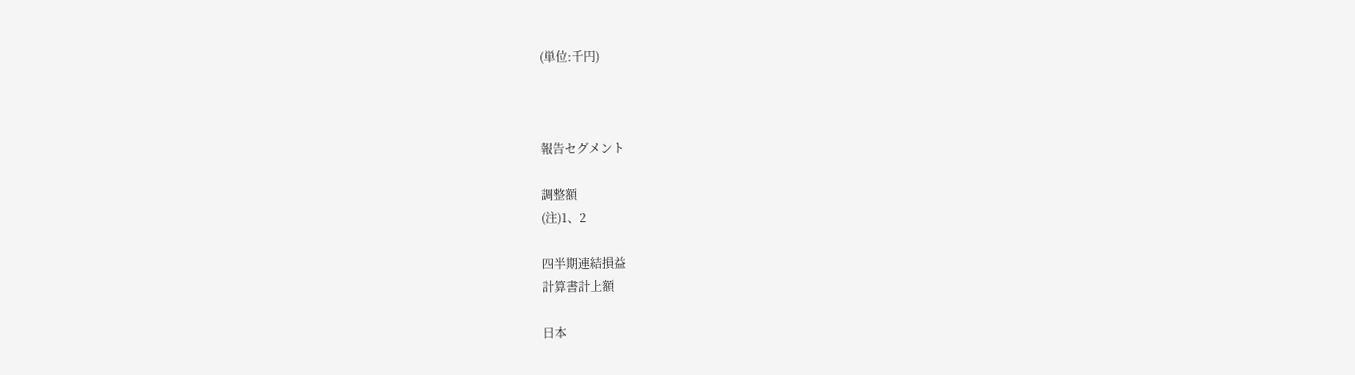(単位:千円)



報告セグメント

調整額
(注)1、2

四半期連結損益
計算書計上額

日本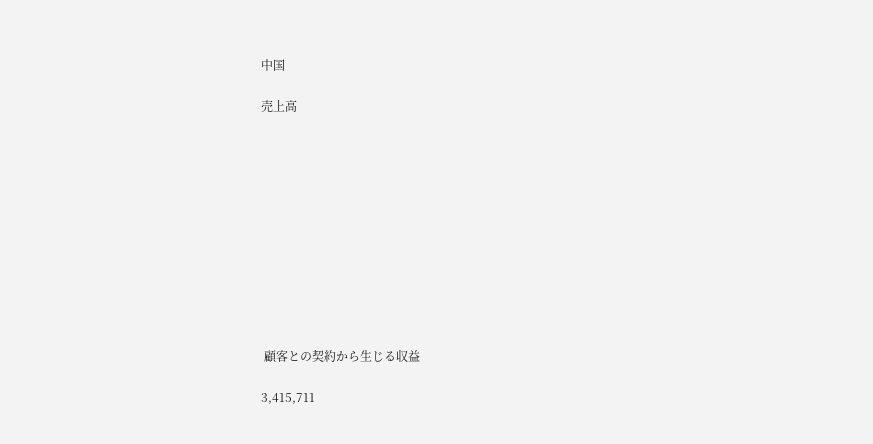中国

売上高











 顧客との契約から生じる収益

3,415,711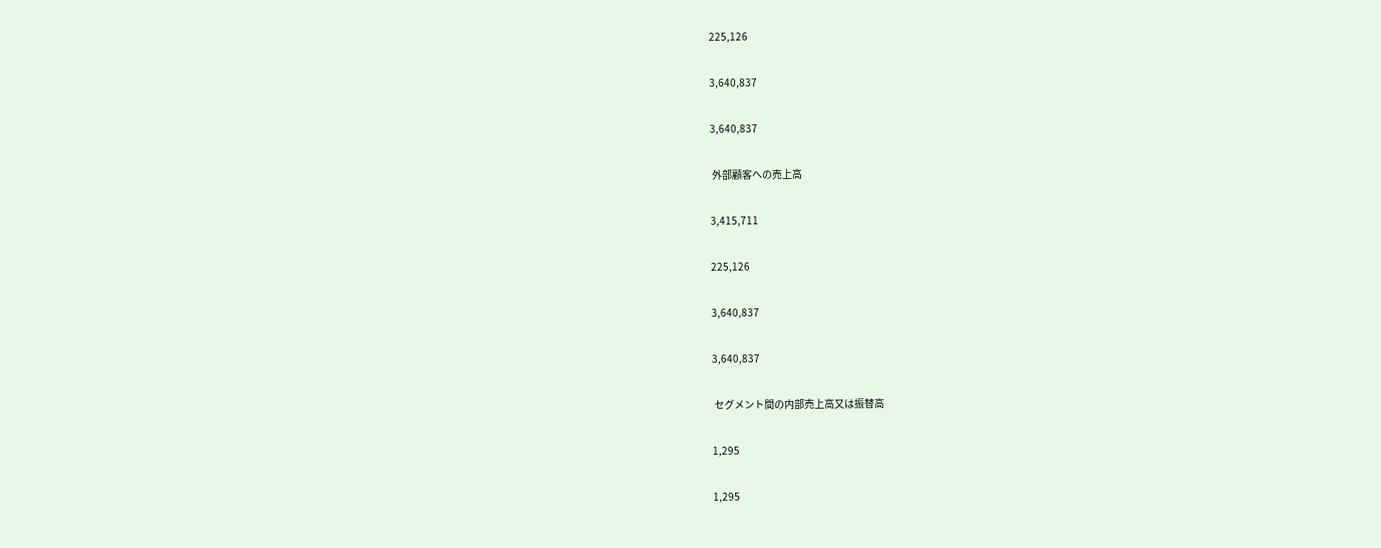225,126

3,640,837

3,640,837

 外部顧客への売上高

3,415,711

225,126

3,640,837

3,640,837

 セグメント間の内部売上高又は振替高

1,295

1,295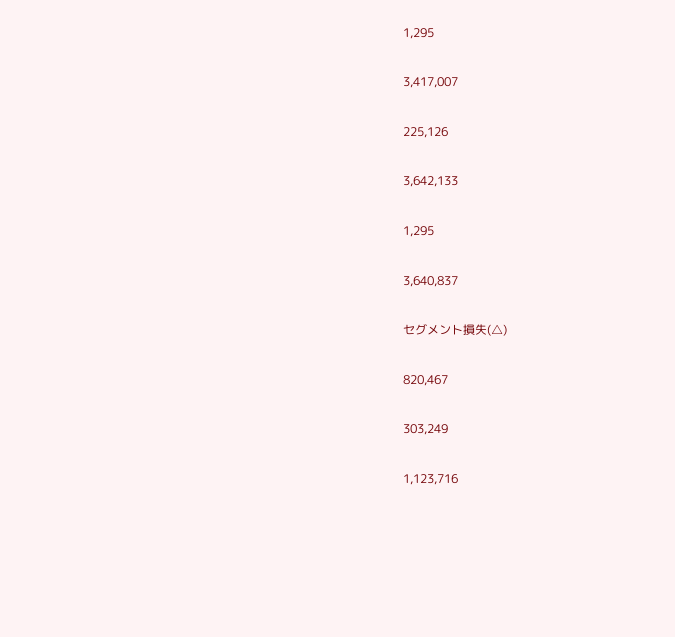1,295

3,417,007

225,126

3,642,133

1,295

3,640,837

セグメント損失(△)

820,467

303,249

1,123,716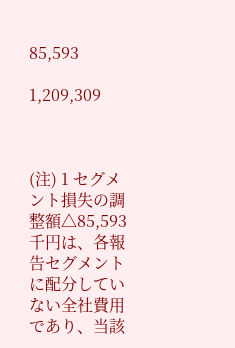85,593

1,209,309



(注) 1 セグメント損失の調整額△85,593千円は、各報告セグメントに配分していない全社費用であり、当該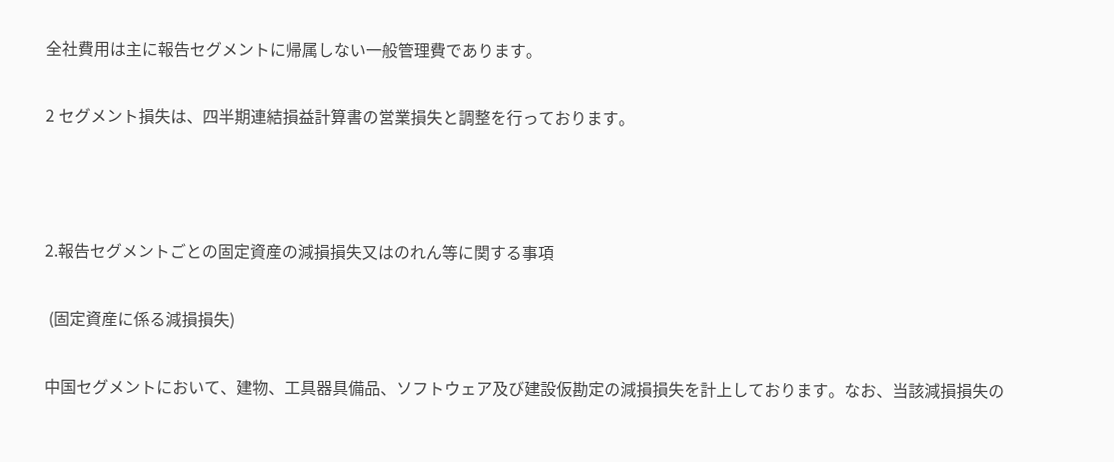全社費用は主に報告セグメントに帰属しない一般管理費であります。

2 セグメント損失は、四半期連結損益計算書の営業損失と調整を行っております。



2.報告セグメントごとの固定資産の減損損失又はのれん等に関する事項

 (固定資産に係る減損損失)

中国セグメントにおいて、建物、工具器具備品、ソフトウェア及び建設仮勘定の減損損失を計上しております。なお、当該減損損失の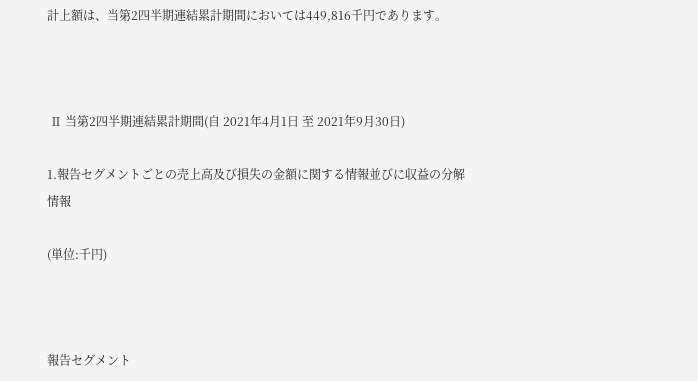計上額は、当第2四半期連結累計期間においては449,816千円であります。



 Ⅱ 当第2四半期連結累計期間(自 2021年4月1日 至 2021年9月30日)

1.報告セグメントごとの売上高及び損失の金額に関する情報並びに収益の分解情報

(単位:千円)



報告セグメント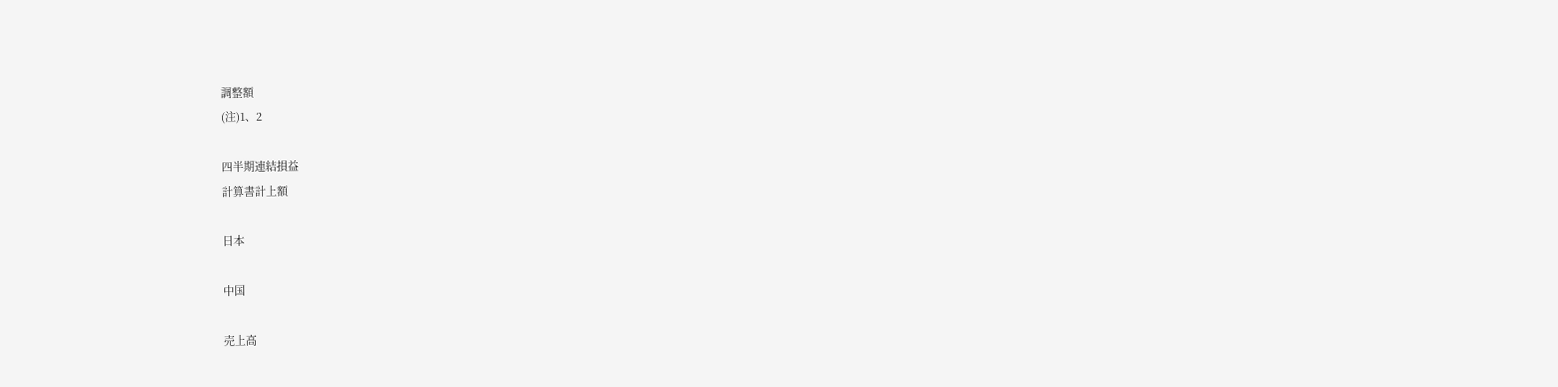調整額
(注)1、2

四半期連結損益
計算書計上額

日本

中国

売上高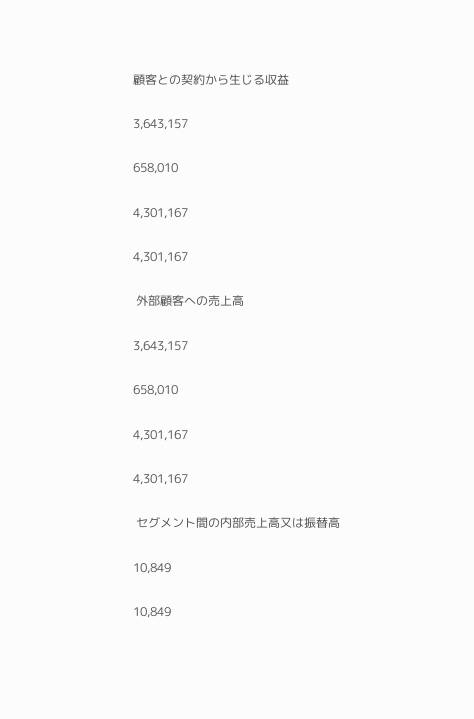顧客との契約から生じる収益

3,643,157

658,010

4,301,167

4,301,167

 外部顧客への売上高

3,643,157

658,010

4,301,167

4,301,167

 セグメント間の内部売上高又は振替高

10,849

10,849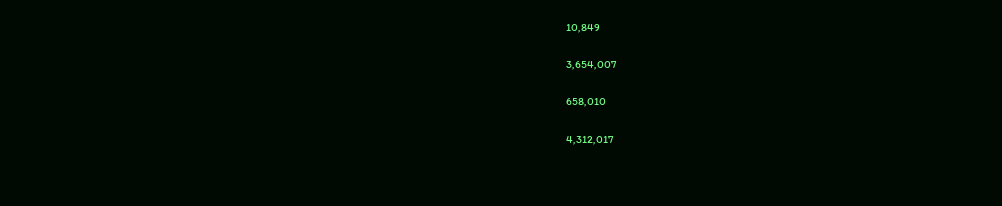10,849

3,654,007

658,010

4,312,017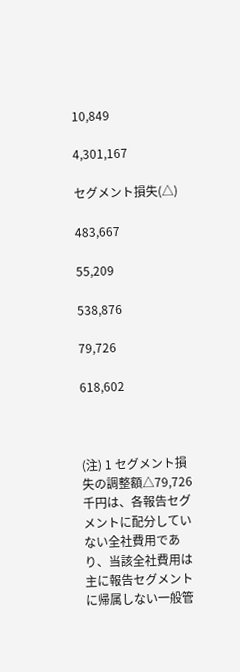10,849

4,301,167

セグメント損失(△)

483,667

55,209

538,876

79,726

618,602



(注) 1 セグメント損失の調整額△79,726千円は、各報告セグメントに配分していない全社費用であり、当該全社費用は主に報告セグメントに帰属しない一般管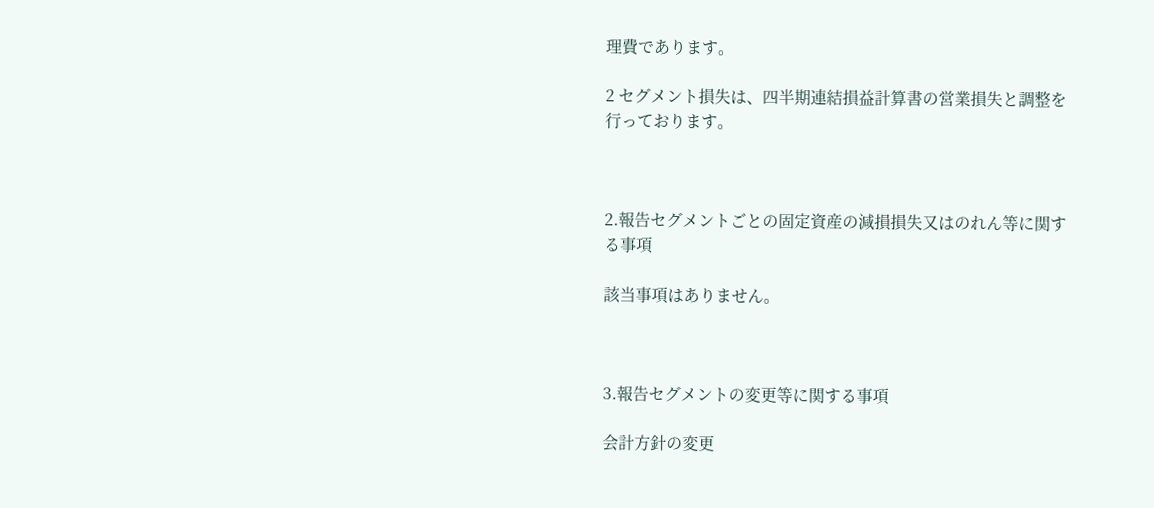理費であります。

2 セグメント損失は、四半期連結損益計算書の営業損失と調整を行っております。



2.報告セグメントごとの固定資産の減損損失又はのれん等に関する事項

該当事項はありません。



3.報告セグメントの変更等に関する事項

会計方針の変更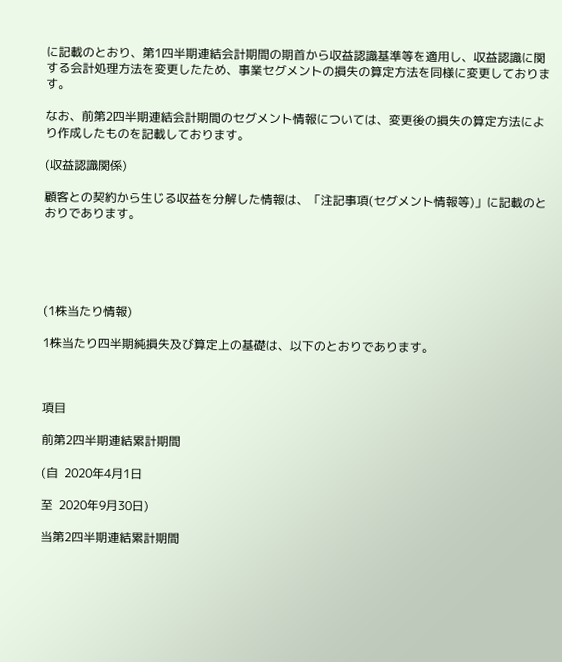に記載のとおり、第1四半期連結会計期間の期首から収益認識基準等を適用し、収益認識に関する会計処理方法を変更したため、事業セグメントの損失の算定方法を同様に変更しております。

なお、前第2四半期連結会計期間のセグメント情報については、変更後の損失の算定方法により作成したものを記載しております。

(収益認識関係)

顧客との契約から生じる収益を分解した情報は、「注記事項(セグメント情報等)」に記載のとおりであります。





(1株当たり情報)

1株当たり四半期純損失及び算定上の基礎は、以下のとおりであります。



項目

前第2四半期連結累計期間

(自  2020年4月1日

至  2020年9月30日)

当第2四半期連結累計期間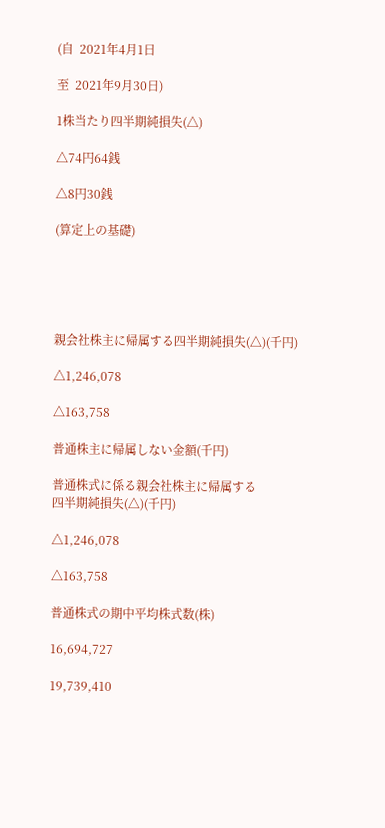(自  2021年4月1日

至  2021年9月30日)

1株当たり四半期純損失(△)

△74円64銭

△8円30銭

(算定上の基礎)





親会社株主に帰属する四半期純損失(△)(千円)

△1,246,078

△163,758

普通株主に帰属しない金額(千円)

普通株式に係る親会社株主に帰属する
四半期純損失(△)(千円)

△1,246,078

△163,758

普通株式の期中平均株式数(株)

16,694,727

19,739,410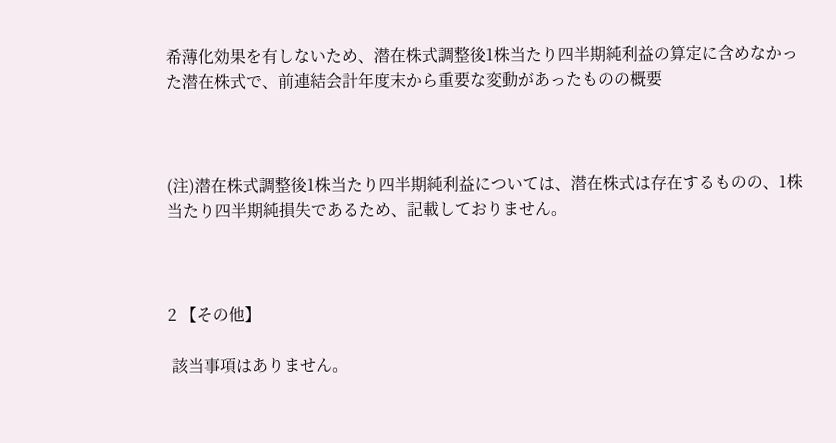希薄化効果を有しないため、潜在株式調整後1株当たり四半期純利益の算定に含めなかった潜在株式で、前連結会計年度末から重要な変動があったものの概要



(注)潜在株式調整後1株当たり四半期純利益については、潜在株式は存在するものの、1株当たり四半期純損失であるため、記載しておりません。



2 【その他】

 該当事項はありません。